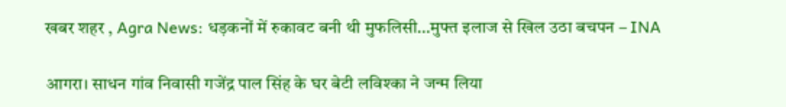खबर शहर , Agra News: धड़कनों में रुकावट बनी थी मुफलिसी…मुफ्त इलाज से खिल उठा बचपन – INA

आगरा। साधन गांव निवासी गजेंद्र पाल सिंह के घर बेटी लविश्का ने जन्म लिया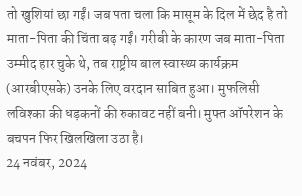तो खुशियां छा गईं। जब पता चला कि मासूम के दिल में छेद है तो माता-पिता की चिंता बढ़ गईं। गरीबी के कारण जब माता-पिता उम्मीद हार चुके थे, तब राष्ट्रीय बाल स्वास्थ्य कार्यक्रम (आरबीएसके) उनके लिए वरदान साबित हुआ। मुफलिसी लविश्का की धड़कनों की रुकावट नहीं बनी। मुफ्त ऑपरेशन के बचपन फिर खिलखिला उठा है।
24 नवंबर, 2024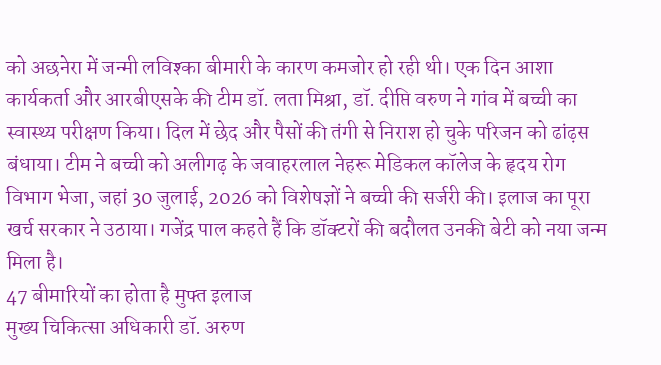को अछनेरा में जन्मी लविश्का बीमारी के कारण कमजोर हो रही थी। एक दिन आशा कार्यकर्ता और आरबीएसके की टीम डॉ. लता मिश्रा, डॉ. दीप्ति वरुण ने गांव में बच्ची का स्वास्थ्य परीक्षण किया। दिल में छेद और पैसों की तंगी से निराश हो चुके परिजन को ढांढ़स बंधाया। टीम ने बच्ची को अलीगढ़ के जवाहरलाल नेहरू मेडिकल कॉलेज के हृदय रोग विभाग भेजा, जहां 30 जुलाई, 2026 को विशेषज्ञों ने बच्ची की सर्जरी की। इलाज का पूरा खर्च सरकार ने उठाया। गजेंद्र पाल कहते हैं कि डॉक्टरों की बदौलत उनकी बेटी को नया जन्म मिला है।
47 बीमारियों का होता है मुफ्त इलाज
मुख्य चिकित्सा अधिकारी डॉ. अरुण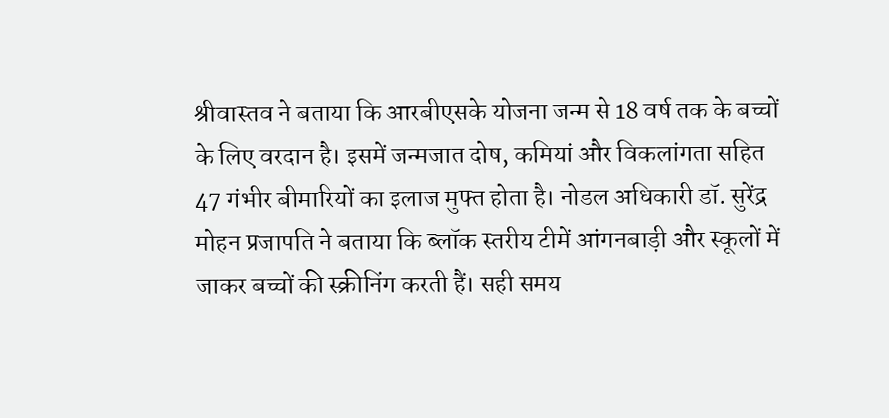श्रीवास्तव ने बताया कि आरबीएसके योजना जन्म से 18 वर्ष तक के बच्चों के लिए वरदान है। इसमें जन्मजात दोष, कमियां और विकलांगता सहित 47 गंभीर बीमारियों का इलाज मुफ्त होता है। नोडल अधिकारी डॉ. सुरेंद्र मोहन प्रजापति ने बताया कि ब्लॉक स्तरीय टीमें आंगनबाड़ी और स्कूलों में जाकर बच्चों की स्क्रीनिंग करती हैं। सही समय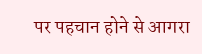पर पहचान होने से आगरा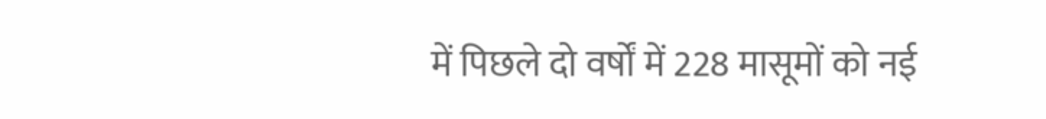में पिछले दो वर्षों में 228 मासूमों को नई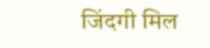जिंदगी मिल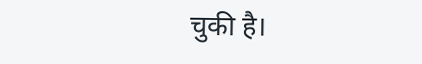चुकी है।